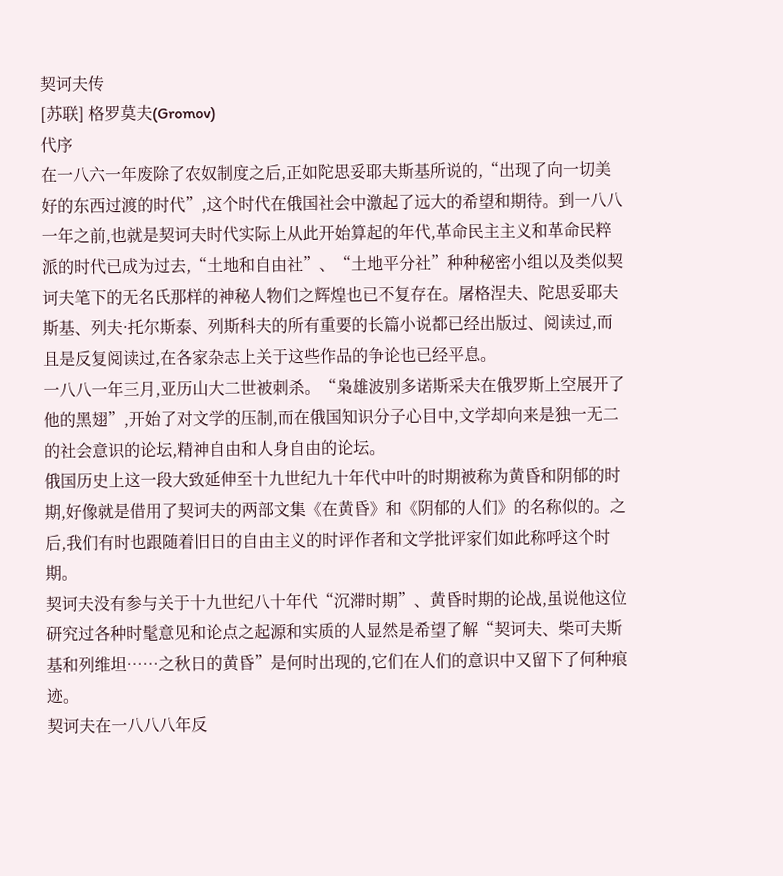契诃夫传
[苏联] 格罗莫夫(Gromov)
代序
在一八六一年废除了农奴制度之后,正如陀思妥耶夫斯基所说的,“出现了向一切美好的东西过渡的时代”,这个时代在俄国社会中激起了远大的希望和期待。到一八八一年之前,也就是契诃夫时代实际上从此开始算起的年代,革命民主主义和革命民粹派的时代已成为过去,“土地和自由社”、“土地平分社”种种秘密小组以及类似契诃夫笔下的无名氏那样的神秘人物们之辉煌也已不复存在。屠格涅夫、陀思妥耶夫斯基、列夫·托尔斯泰、列斯科夫的所有重要的长篇小说都已经出版过、阅读过,而且是反复阅读过,在各家杂志上关于这些作品的争论也已经平息。
一八八一年三月,亚历山大二世被刺杀。“枭雄波别多诺斯采夫在俄罗斯上空展开了他的黑翅”,开始了对文学的压制,而在俄国知识分子心目中,文学却向来是独一无二的社会意识的论坛,精神自由和人身自由的论坛。
俄国历史上这一段大致延伸至十九世纪九十年代中叶的时期被称为黄昏和阴郁的时期,好像就是借用了契诃夫的两部文集《在黄昏》和《阴郁的人们》的名称似的。之后,我们有时也跟随着旧日的自由主义的时评作者和文学批评家们如此称呼这个时期。
契诃夫没有参与关于十九世纪八十年代“沉滞时期”、黄昏时期的论战,虽说他这位研究过各种时髦意见和论点之起源和实质的人显然是希望了解“契诃夫、柴可夫斯基和列维坦……之秋日的黄昏”是何时出现的,它们在人们的意识中又留下了何种痕迹。
契诃夫在一八八八年反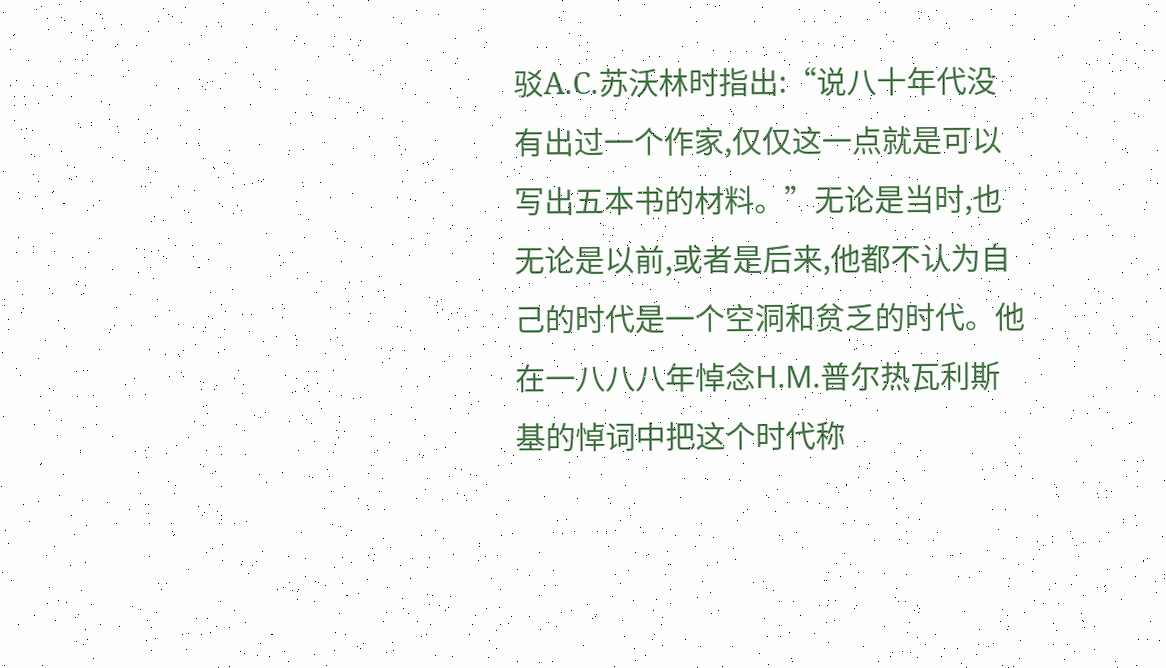驳А.С.苏沃林时指出:“说八十年代没有出过一个作家,仅仅这一点就是可以写出五本书的材料。”无论是当时,也无论是以前,或者是后来,他都不认为自己的时代是一个空洞和贫乏的时代。他在一八八八年悼念Η.Μ.普尔热瓦利斯基的悼词中把这个时代称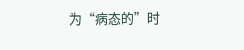为“病态的”时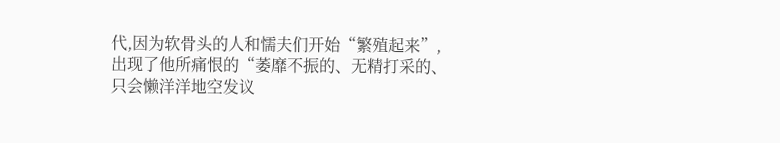代,因为软骨头的人和懦夫们开始“繁殖起来”,出现了他所痛恨的“萎靡不振的、无精打采的、只会懒洋洋地空发议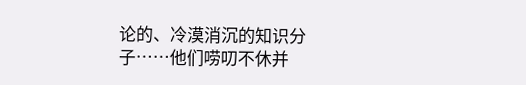论的、冷漠消沉的知识分子……他们唠叨不休并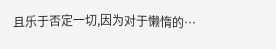且乐于否定一切,因为对于懒惰的…